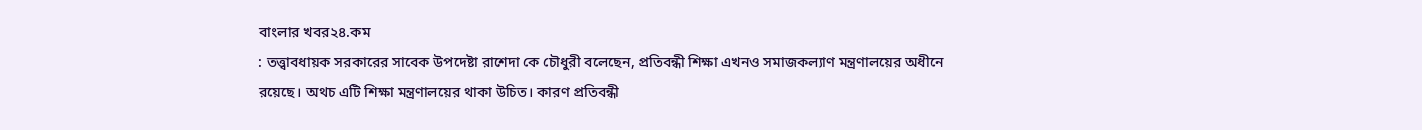বাংলার খবর২৪.কম
: তত্ত্বাবধায়ক সরকারের সাবেক উপদেষ্টা রাশেদা কে চৌধুরী বলেছেন, প্রতিবন্ধী শিক্ষা এখনও সমাজকল্যাণ মন্ত্রণালয়ের অধীনে রয়েছে। অথচ এটি শিক্ষা মন্ত্রণালয়ের থাকা উচিত। কারণ প্রতিবন্ধী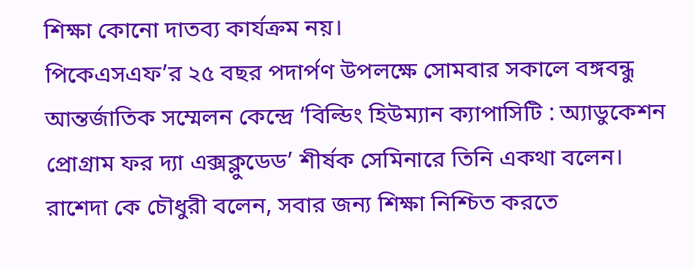শিক্ষা কোনো দাতব্য কার্যক্রম নয়।
পিকেএসএফ’র ২৫ বছর পদার্পণ উপলক্ষে সোমবার সকালে বঙ্গবন্ধু আন্তর্জাতিক সম্মেলন কেন্দ্রে ‘বিল্ডিং হিউম্যান ক্যাপাসিটি : অ্যাডুকেশন প্রোগ্রাম ফর দ্যা এক্সক্লুডেড’ শীর্ষক সেমিনারে তিনি একথা বলেন।
রাশেদা কে চৌধুরী বলেন, সবার জন্য শিক্ষা নিশ্চিত করতে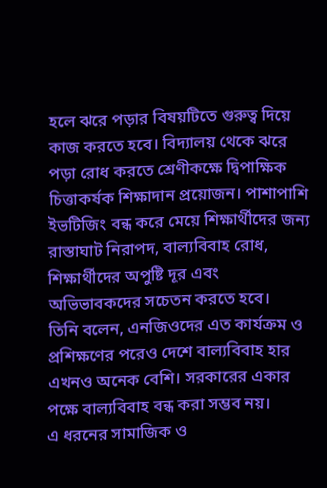হলে ঝরে পড়ার বিষয়টিতে গুরুত্ব দিয়ে কাজ করতে হবে। বিদ্যালয় থেকে ঝরে পড়া রোধ করতে শ্রেণীকক্ষে দ্বিপাক্ষিক চিত্তাকর্ষক শিক্ষাদান প্রয়োজন। পাশাপাশি ইভটিজিং বন্ধ করে মেয়ে শিক্ষার্থীদের জন্য রাস্তাঘাট নিরাপদ, বাল্যবিবাহ রোধ, শিক্ষার্থীদের অপুষ্টি দূর এবং অভিভাবকদের সচেতন করতে হবে।
তিনি বলেন, এনজিওদের এত কার্যক্রম ও প্রশিক্ষণের পরেও দেশে বাল্যবিবাহ হার এখনও অনেক বেশি। সরকারের একার পক্ষে বাল্যবিবাহ বন্ধ করা সম্ভব নয়।
এ ধরনের সামাজিক ও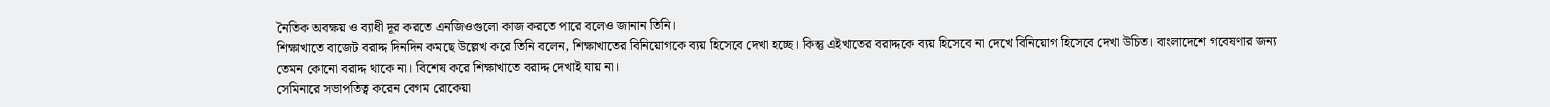নৈতিক অবক্ষয় ও ব্যাধী দূর করতে এনজিওগুলো কাজ করতে পারে বলেও জানান তিনি।
শিক্ষাখাতে বাজেট বরাদ্দ দিনদিন কমছে উল্লেখ করে তিনি বলেন, শিক্ষাখাতের বিনিয়োগকে ব্যয় হিসেবে দেখা হচ্ছে। কিন্তু এইখাতের বরাদ্দকে ব্যয় হিসেবে না দেখে বিনিয়োগ হিসেবে দেখা উচিত। বাংলাদেশে গবেষণার জন্য তেমন কোনো বরাদ্দ থাকে না। বিশেষ করে শিক্ষাখাতে বরাদ্দ দেখাই যায় না।
সেমিনারে সভাপতিত্ব করেন বেগম রোকেয়া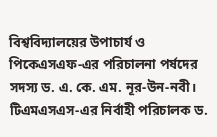বিশ্ববিদ্যালয়ের উপাচার্য ও পিকেএসএফ-এর পরিচালনা পর্ষদের সদস্য ড. এ. কে. এম. নূর-উন-নবী। টিএমএসএস-এর নির্বাহী পরিচালক ড.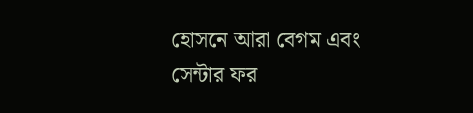হোসনে আরা বেগম এবং সেন্টার ফর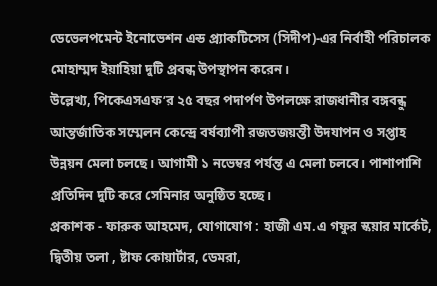ডেভেলপমেন্ট ইনোভেশন এন্ড প্র্যাকটিসেস (সিদীপ)-এর নির্বাহী পরিচালক মোহাম্মদ ইয়াহিয়া দুটি প্রবন্ধ উপস্থাপন করেন।
উল্লেখ্য, পিকেএসএফ’র ২৫ বছর পদার্পণ উপলক্ষে রাজধানীর বঙ্গবন্ধু আন্তর্জাতিক সম্মেলন কেন্দ্রে বর্ষব্যাপী রজতজয়ন্তী উদযাপন ও সপ্তাহ উন্নয়ন মেলা চলছে। আগামী ১ নভেম্বর পর্যন্ত এ মেলা চলবে। পাশাপাশি প্রতিদিন দুটি করে সেমিনার অনুষ্ঠিত হচ্ছে।
প্রকাশক - ফারুক আহমেদ, যোগাযোগ : হাজী এম.এ গফুর স্কয়ার মার্কেট, দ্বিতীয় তলা , ষ্টাফ কোয়ার্টার, ডেমরা,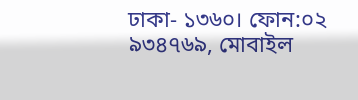ঢাকা- ১৩৬০। ফোন:০২ ৯৩৪৭৬৯, মোবাইল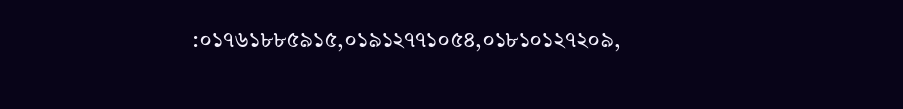:০১৭৬১৮৮৫৯১৫,০১৯১২৭৭১০৫৪,০১৮১০১২৭২০৯,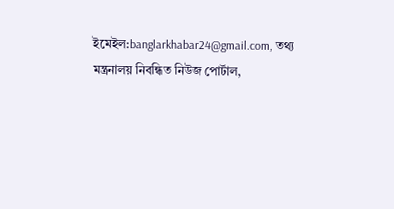ইমেইল:banglarkhabar24@gmail.com, তথ্য মন্ত্রনালয় নিবন্ধিত নিউজ পোর্টাল,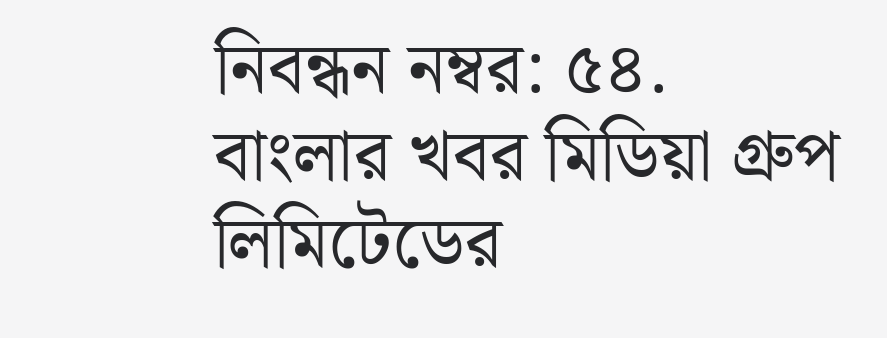নিবন্ধন নম্বর: ৫৪.
বাংলার খবর মিডিয়া গ্রুপ লিমিটেডের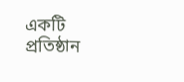একটি প্রতিষ্ঠান